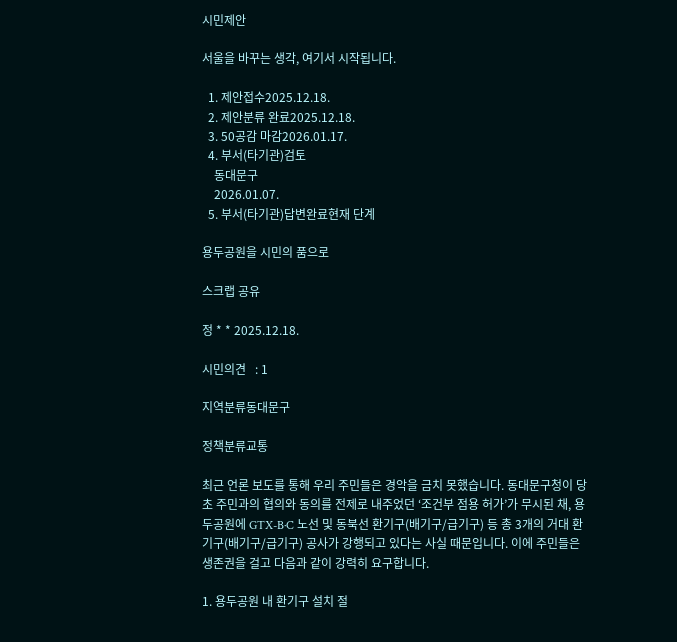시민제안

서울을 바꾸는 생각, 여기서 시작됩니다.

  1. 제안접수2025.12.18.
  2. 제안분류 완료2025.12.18.
  3. 50공감 마감2026.01.17.
  4. 부서(타기관)검토
    동대문구
    2026.01.07.
  5. 부서(타기관)답변완료현재 단계

용두공원을 시민의 품으로

스크랩 공유

정 * * 2025.12.18.

시민의견   : 1

지역분류동대문구

정책분류교통

최근 언론 보도를 통해 우리 주민들은 경악을 금치 못했습니다. 동대문구청이 당초 주민과의 협의와 동의를 전제로 내주었던 ‘조건부 점용 허가’가 무시된 채, 용두공원에 GTX-B·C 노선 및 동북선 환기구(배기구/급기구) 등 총 3개의 거대 환기구(배기구/급기구) 공사가 강행되고 있다는 사실 때문입니다. 이에 주민들은 생존권을 걸고 다음과 같이 강력히 요구합니다.

1. 용두공원 내 환기구 설치 절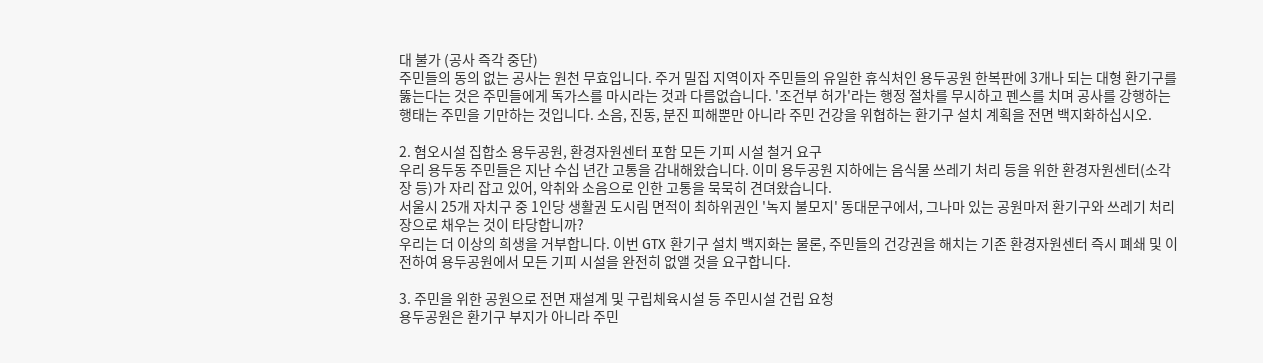대 불가 (공사 즉각 중단)
주민들의 동의 없는 공사는 원천 무효입니다. 주거 밀집 지역이자 주민들의 유일한 휴식처인 용두공원 한복판에 3개나 되는 대형 환기구를 뚫는다는 것은 주민들에게 독가스를 마시라는 것과 다름없습니다. '조건부 허가'라는 행정 절차를 무시하고 펜스를 치며 공사를 강행하는 행태는 주민을 기만하는 것입니다. 소음, 진동, 분진 피해뿐만 아니라 주민 건강을 위협하는 환기구 설치 계획을 전면 백지화하십시오.

2. 혐오시설 집합소 용두공원, 환경자원센터 포함 모든 기피 시설 철거 요구
우리 용두동 주민들은 지난 수십 년간 고통을 감내해왔습니다. 이미 용두공원 지하에는 음식물 쓰레기 처리 등을 위한 환경자원센터(소각장 등)가 자리 잡고 있어, 악취와 소음으로 인한 고통을 묵묵히 견뎌왔습니다.
서울시 25개 자치구 중 1인당 생활권 도시림 면적이 최하위권인 '녹지 불모지' 동대문구에서, 그나마 있는 공원마저 환기구와 쓰레기 처리장으로 채우는 것이 타당합니까?
우리는 더 이상의 희생을 거부합니다. 이번 GTX 환기구 설치 백지화는 물론, 주민들의 건강권을 해치는 기존 환경자원센터 즉시 폐쇄 및 이전하여 용두공원에서 모든 기피 시설을 완전히 없앨 것을 요구합니다.

3. 주민을 위한 공원으로 전면 재설계 및 구립체육시설 등 주민시설 건립 요청
용두공원은 환기구 부지가 아니라 주민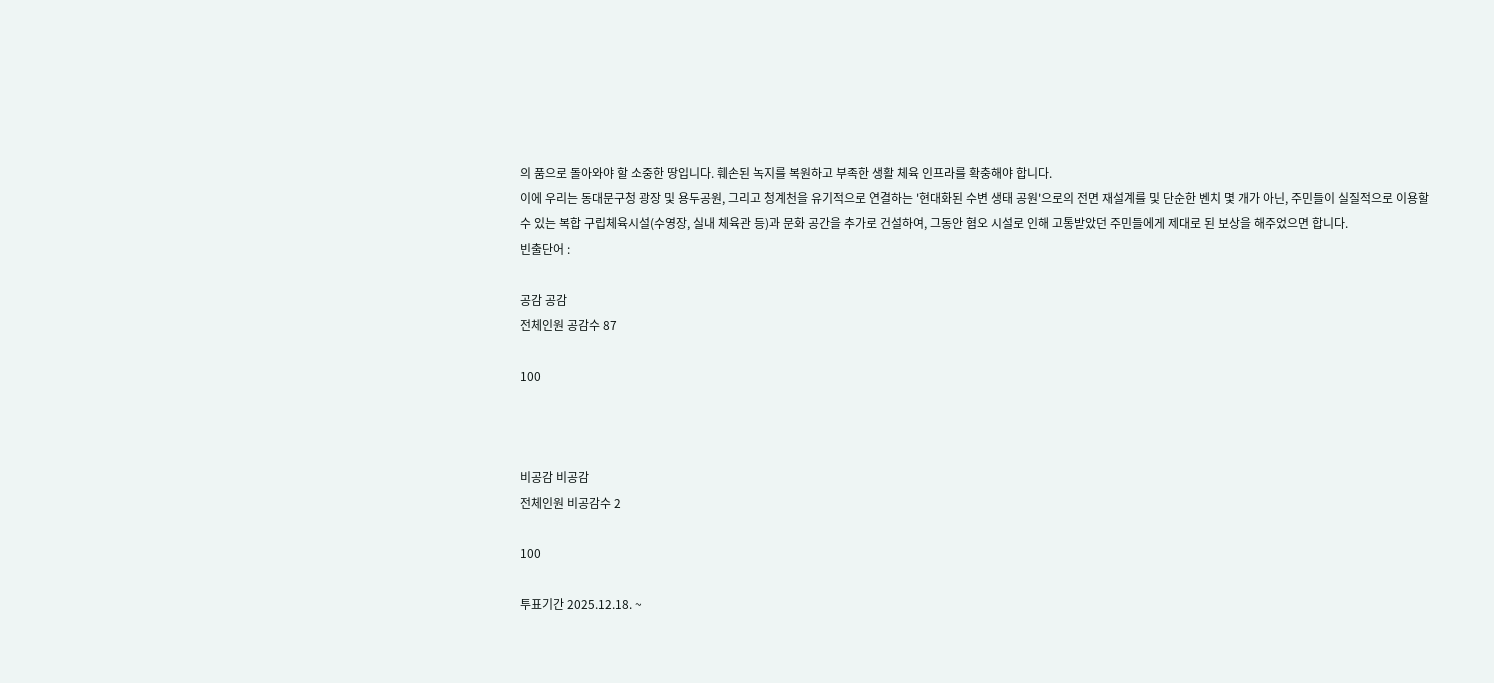의 품으로 돌아와야 할 소중한 땅입니다. 훼손된 녹지를 복원하고 부족한 생활 체육 인프라를 확충해야 합니다.
이에 우리는 동대문구청 광장 및 용두공원, 그리고 청계천을 유기적으로 연결하는 '현대화된 수변 생태 공원'으로의 전면 재설계를 및 단순한 벤치 몇 개가 아닌, 주민들이 실질적으로 이용할 수 있는 복합 구립체육시설(수영장, 실내 체육관 등)과 문화 공간을 추가로 건설하여, 그동안 혐오 시설로 인해 고통받았던 주민들에게 제대로 된 보상을 해주었으면 합니다.
빈출단어 :

공감 공감
전체인원 공감수 87

100



비공감 비공감
전체인원 비공감수 2

100

투표기간 2025.12.18. ~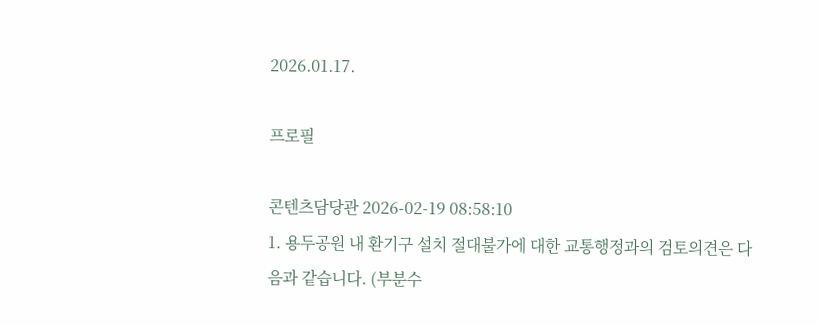2026.01.17.

프로필

콘텐츠담당관 2026-02-19 08:58:10
1. 용두공원 내 환기구 설치 절대불가에 대한 교통행정과의 검토의견은 다음과 같습니다. (부분수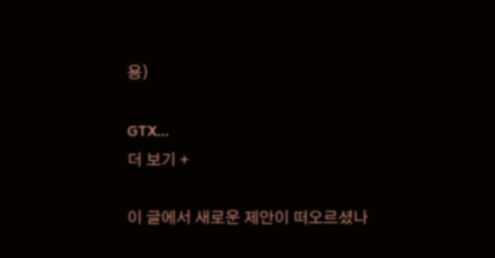용)

GTX...
더 보기 +

이 글에서 새로운 제안이 떠오르셨나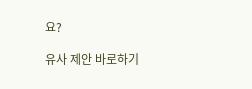요?

유사 제안 바로하기